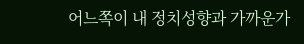어느쪽이 내 정치성향과 가까운가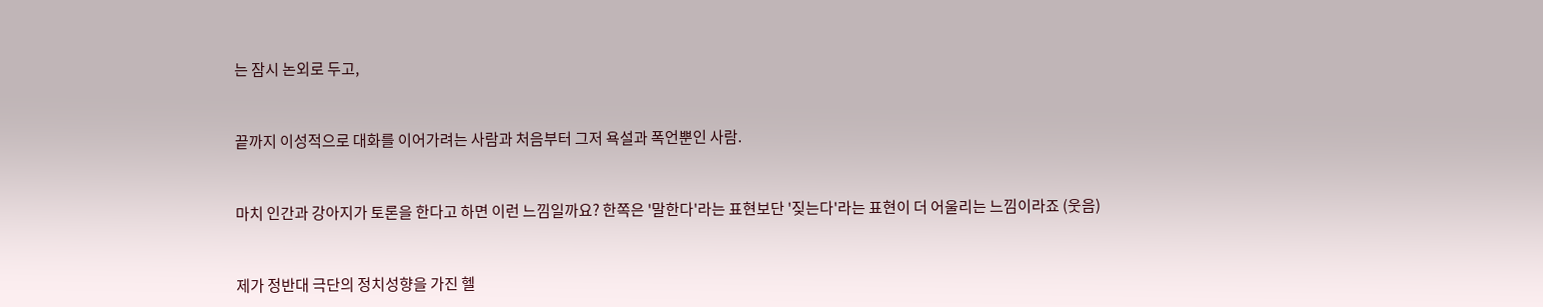는 잠시 논외로 두고,


끝까지 이성적으로 대화를 이어가려는 사람과 처음부터 그저 욕설과 폭언뿐인 사람.


마치 인간과 강아지가 토론을 한다고 하면 이런 느낌일까요? 한쪽은 '말한다'라는 표현보단 '짖는다'라는 표현이 더 어울리는 느낌이라죠 (웃음)


제가 정반대 극단의 정치성향을 가진 헬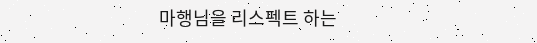마행님을 리스펙트 하는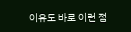이유도 바로 이런 점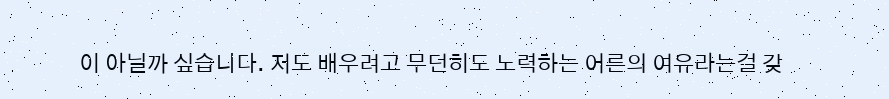이 아닐까 싶습니다. 저도 배우려고 무던히도 노력하는 어른의 여유라는걸 갖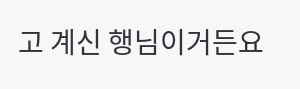고 계신 행님이거든요